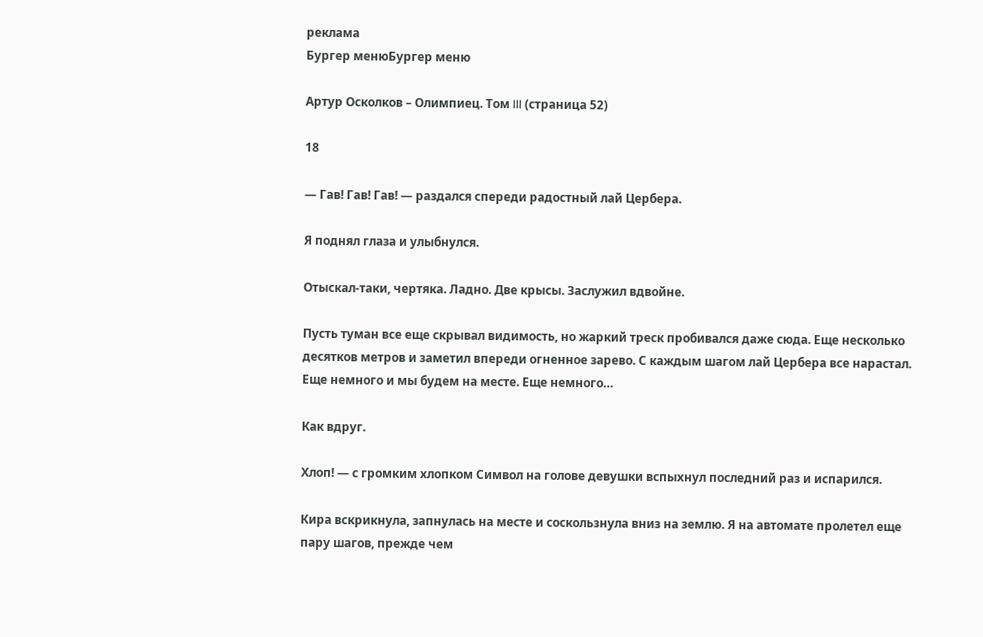реклама
Бургер менюБургер меню

Артур Осколков – Олимпиец. Том III (страница 52)

18

— Гав! Гав! Гав! — раздался спереди радостный лай Цербера.

Я поднял глаза и улыбнулся.

Отыскал-таки, чертяка. Ладно. Две крысы. Заслужил вдвойне.

Пусть туман все еще скрывал видимость, но жаркий треск пробивался даже сюда. Еще несколько десятков метров и заметил впереди огненное зарево. С каждым шагом лай Цербера все нарастал. Еще немного и мы будем на месте. Еще немного…

Как вдруг.

Хлоп! — с громким хлопком Символ на голове девушки вспыхнул последний раз и испарился.

Кира вскрикнула, запнулась на месте и соскользнула вниз на землю. Я на автомате пролетел еще пару шагов, прежде чем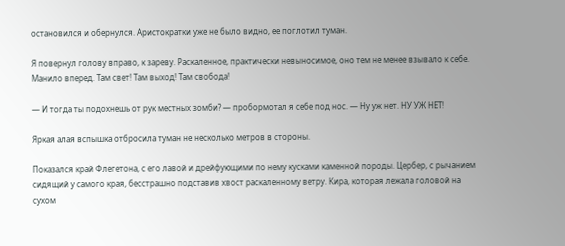остановился и обернулся. Аристократки уже не было видно, ее поглотил туман.

Я повернул голову вправо, к зареву. Раскаленное, практически невыносимое, оно тем не менее взывало к себе. Манило вперед. Там свет! Там выход! Там свобода!

— И тогда ты подохнешь от рук местных зомби? — пробормотал я себе под нос. — Ну уж нет. НУ УЖ НЕТ!

Яркая алая вспышка отбросила туман не несколько метров в стороны.

Показался край Флегетона, с его лавой и дрейфующими по нему кусками каменной породы. Цербер, с рычанием сидящий у самого края, бесстрашно подставив хвост раскаленному ветру. Кира, которая лежала головой на сухом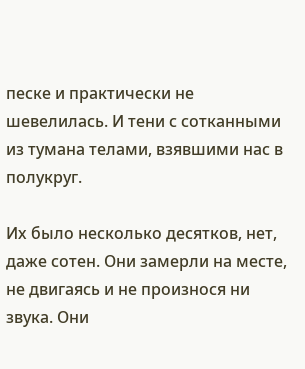песке и практически не шевелилась. И тени с сотканными из тумана телами, взявшими нас в полукруг.

Их было несколько десятков, нет, даже сотен. Они замерли на месте, не двигаясь и не произнося ни звука. Они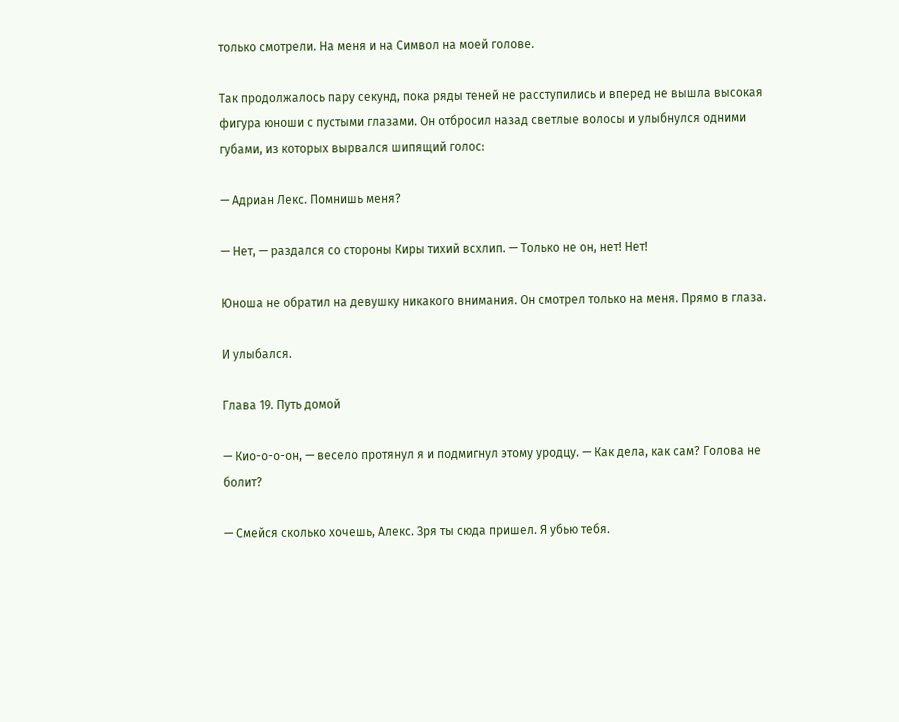только смотрели. На меня и на Символ на моей голове.

Так продолжалось пару секунд, пока ряды теней не расступились и вперед не вышла высокая фигура юноши с пустыми глазами. Он отбросил назад светлые волосы и улыбнулся одними губами, из которых вырвался шипящий голос:

— Адриан Лекс. Помнишь меня?

— Нет, — раздался со стороны Киры тихий всхлип. — Только не он, нет! Нет!

Юноша не обратил на девушку никакого внимания. Он смотрел только на меня. Прямо в глаза.

И улыбался.

Глава 19. Путь домой

— Кио-о-о-он, — весело протянул я и подмигнул этому уродцу. — Как дела, как сам? Голова не болит?

— Смейся сколько хочешь, Алекс. Зря ты сюда пришел. Я убью тебя.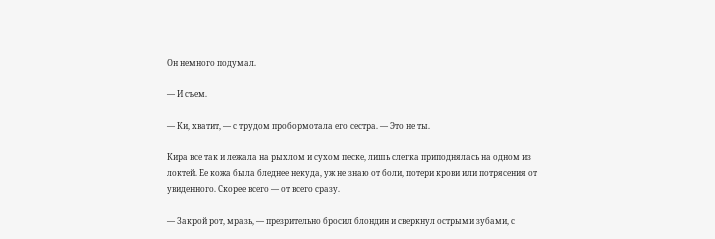Он немного подумал.

— И съем.

— Ки, хватит, — с трудом пробормотала его сестра. — Это не ты.

Кира все так и лежала на рыхлом и сухом песке, лишь слегка приподнялась на одном из локтей. Ее кожа была бледнее некуда, уж не знаю от боли, потери крови или потрясения от увиденного. Скорее всего — от всего сразу.

— Закрой рот, мразь, — презрительно бросил блондин и сверкнул острыми зубами, с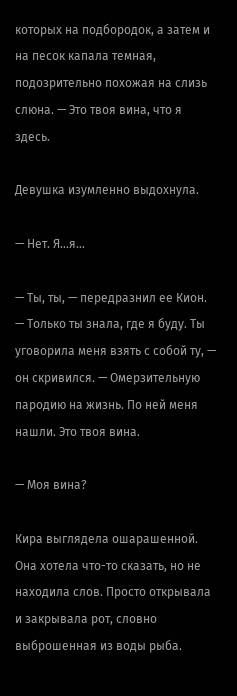которых на подбородок, а затем и на песок капала темная, подозрительно похожая на слизь слюна. — Это твоя вина, что я здесь.

Девушка изумленно выдохнула.

— Нет. Я…я…

— Ты, ты, — передразнил ее Кион. — Только ты знала, где я буду. Ты уговорила меня взять с собой ту, — он скривился. — Омерзительную пародию на жизнь. По ней меня нашли. Это твоя вина.

— Моя вина?

Кира выглядела ошарашенной. Она хотела что-то сказать, но не находила слов. Просто открывала и закрывала рот, словно выброшенная из воды рыба.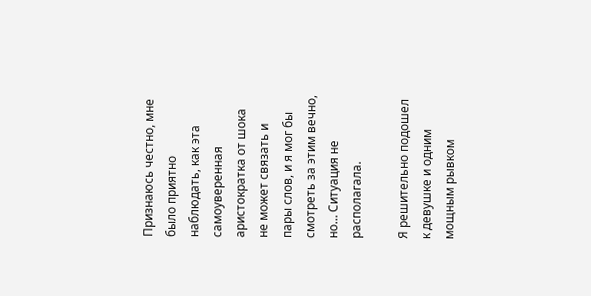Признаюсь честно, мне было приятно наблюдать, как эта самоуверенная аристократка от шока не может связать и пары слов, и я мог бы смотреть за этим вечно, но… Ситуация не располагала.

Я решительно подошел к девушке и одним мощным рывком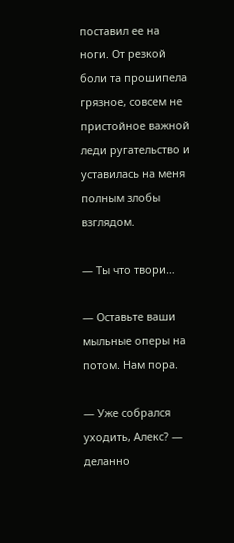поставил ее на ноги. От резкой боли та прошипела грязное, совсем не пристойное важной леди ругательство и уставилась на меня полным злобы взглядом.

— Ты что твори…

— Оставьте ваши мыльные оперы на потом. Нам пора.

— Уже собрался уходить, Алекс? — деланно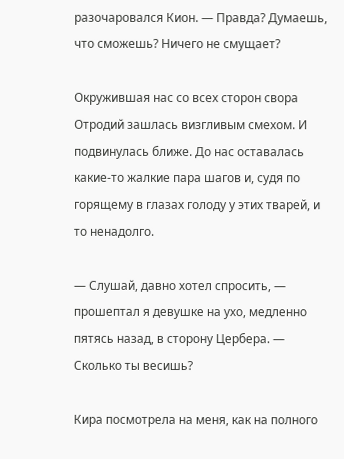разочаровался Кион. — Правда? Думаешь, что сможешь? Ничего не смущает?

Окружившая нас со всех сторон свора Отродий зашлась визгливым смехом. И подвинулась ближе. До нас оставалась какие-то жалкие пара шагов и, судя по горящему в глазах голоду у этих тварей, и то ненадолго.

— Слушай, давно хотел спросить, — прошептал я девушке на ухо, медленно пятясь назад, в сторону Цербера. — Сколько ты весишь?

Кира посмотрела на меня, как на полного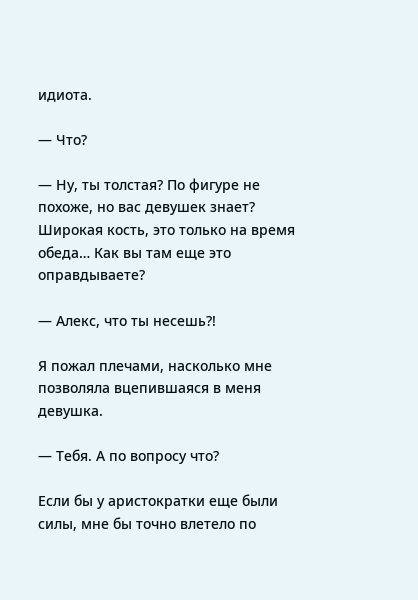идиота.

— Что?

— Ну, ты толстая? По фигуре не похоже, но вас девушек знает? Широкая кость, это только на время обеда… Как вы там еще это оправдываете?

— Алекс, что ты несешь?!

Я пожал плечами, насколько мне позволяла вцепившаяся в меня девушка.

— Тебя. А по вопросу что?

Если бы у аристократки еще были силы, мне бы точно влетело по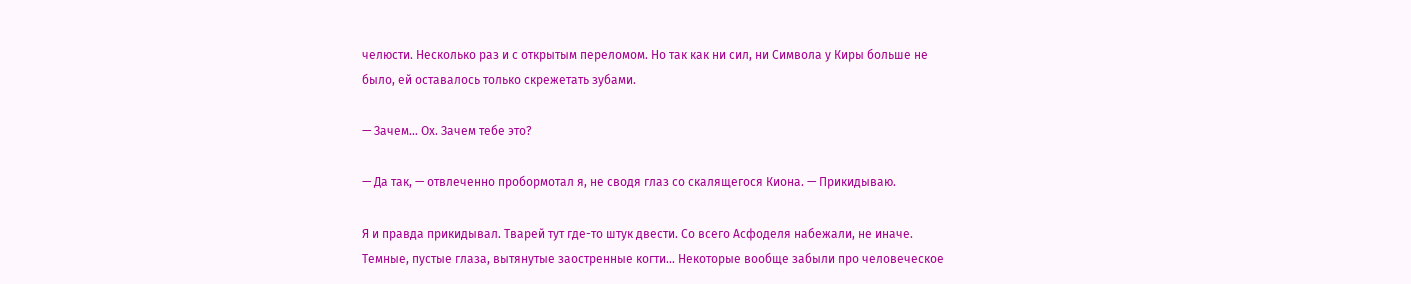челюсти. Несколько раз и с открытым переломом. Но так как ни сил, ни Символа у Киры больше не было, ей оставалось только скрежетать зубами.

— Зачем… Ох. Зачем тебе это?

— Да так, — отвлеченно пробормотал я, не сводя глаз со скалящегося Киона. — Прикидываю.

Я и правда прикидывал. Тварей тут где-то штук двести. Со всего Асфоделя набежали, не иначе. Темные, пустые глаза, вытянутые заостренные когти… Некоторые вообще забыли про человеческое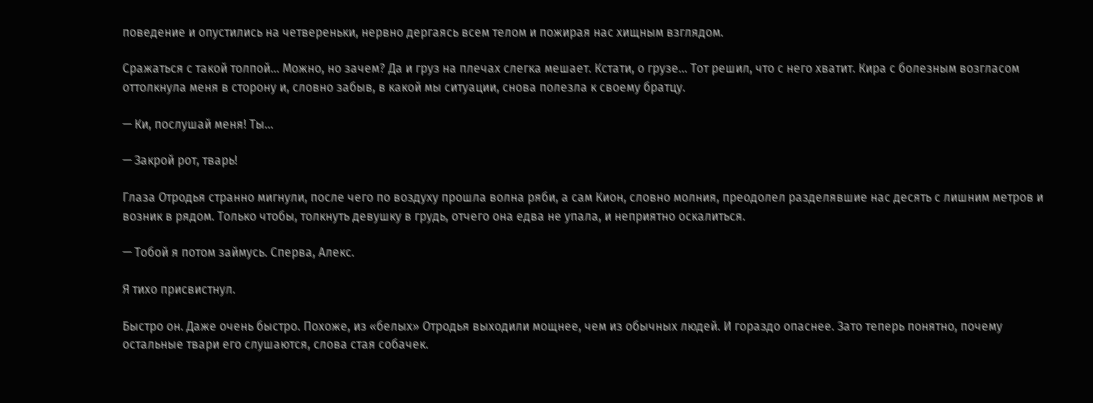поведение и опустились на четвереньки, нервно дергаясь всем телом и пожирая нас хищным взглядом.

Сражаться с такой толпой… Можно, но зачем? Да и груз на плечах слегка мешает. Кстати, о грузе… Тот решил, что с него хватит. Кира с болезным возгласом оттолкнула меня в сторону и, словно забыв, в какой мы ситуации, снова полезла к своему братцу.

— Ки, послушай меня! Ты…

— Закрой рот, тварь!

Глаза Отродья странно мигнули, после чего по воздуху прошла волна ряби, а сам Кион, словно молния, преодолел разделявшие нас десять с лишним метров и возник в рядом. Только чтобы, толкнуть девушку в грудь, отчего она едва не упала, и неприятно оскалиться.

— Тобой я потом займусь. Сперва, Алекс.

Я тихо присвистнул.

Быстро он. Даже очень быстро. Похоже, из «белых» Отродья выходили мощнее, чем из обычных людей. И гораздо опаснее. Зато теперь понятно, почему остальные твари его слушаются, слова стая собачек.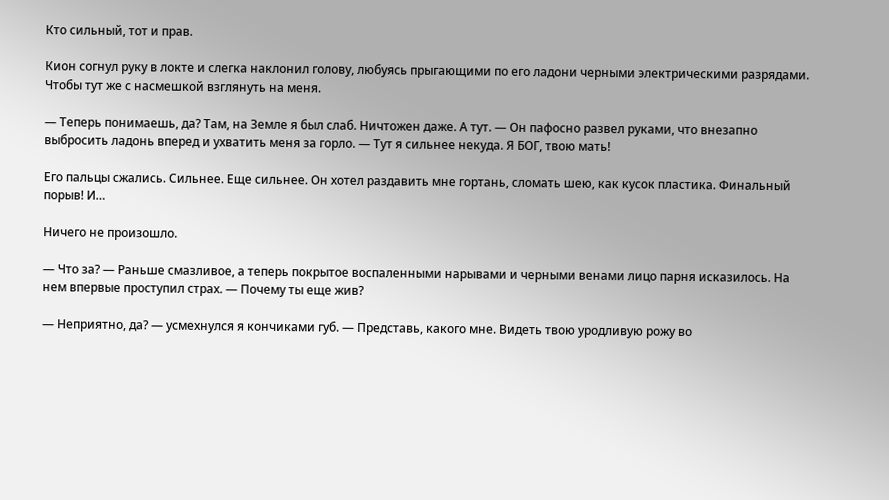Кто сильный, тот и прав.

Кион согнул руку в локте и слегка наклонил голову, любуясь прыгающими по его ладони черными электрическими разрядами. Чтобы тут же с насмешкой взглянуть на меня.

— Теперь понимаешь, да? Там, на Земле я был слаб. Ничтожен даже. А тут. — Он пафосно развел руками, что внезапно выбросить ладонь вперед и ухватить меня за горло. — Тут я сильнее некуда. Я БОГ, твою мать!

Его пальцы сжались. Сильнее. Еще сильнее. Он хотел раздавить мне гортань, сломать шею, как кусок пластика. Финальный порыв! И…

Ничего не произошло.

— Что за? — Раньше смазливое, а теперь покрытое воспаленными нарывами и черными венами лицо парня исказилось. На нем впервые проступил страх. — Почему ты еще жив?

— Неприятно, да? — усмехнулся я кончиками губ. — Представь, какого мне. Видеть твою уродливую рожу во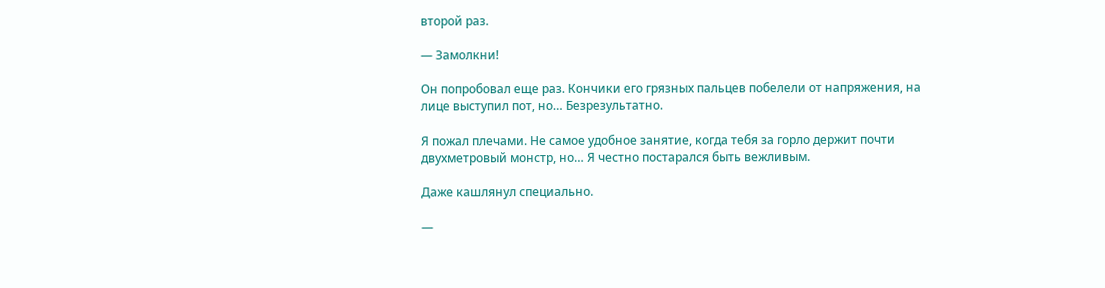второй раз.

— Замолкни!

Он попробовал еще раз. Кончики его грязных пальцев побелели от напряжения, на лице выступил пот, но… Безрезультатно.

Я пожал плечами. Не самое удобное занятие, когда тебя за горло держит почти двухметровый монстр, но… Я честно постарался быть вежливым.

Даже кашлянул специально.

—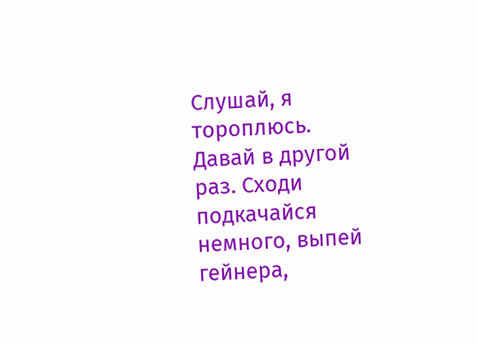Слушай, я тороплюсь. Давай в другой раз. Сходи подкачайся немного, выпей гейнера,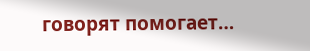говорят помогает…